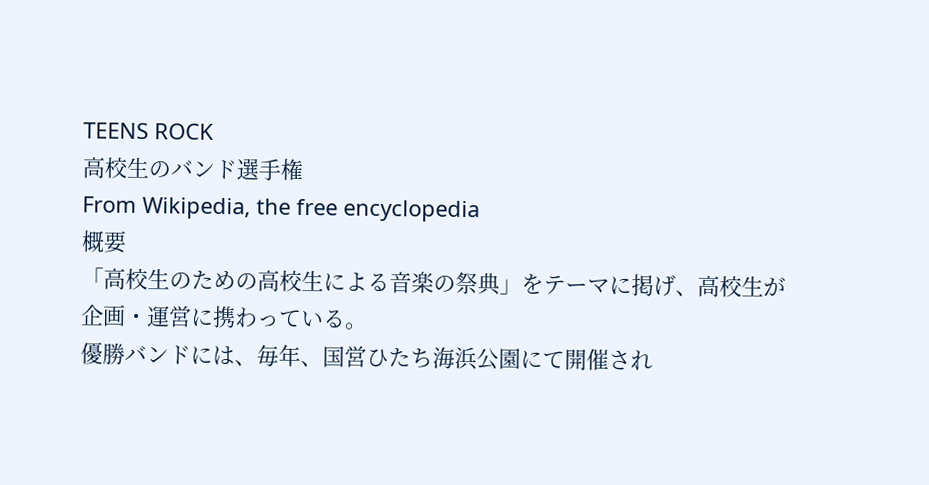TEENS ROCK
高校生のバンド選手権
From Wikipedia, the free encyclopedia
概要
「高校生のための高校生による音楽の祭典」をテーマに掲げ、高校生が企画・運営に携わっている。
優勝バンドには、毎年、国営ひたち海浜公園にて開催され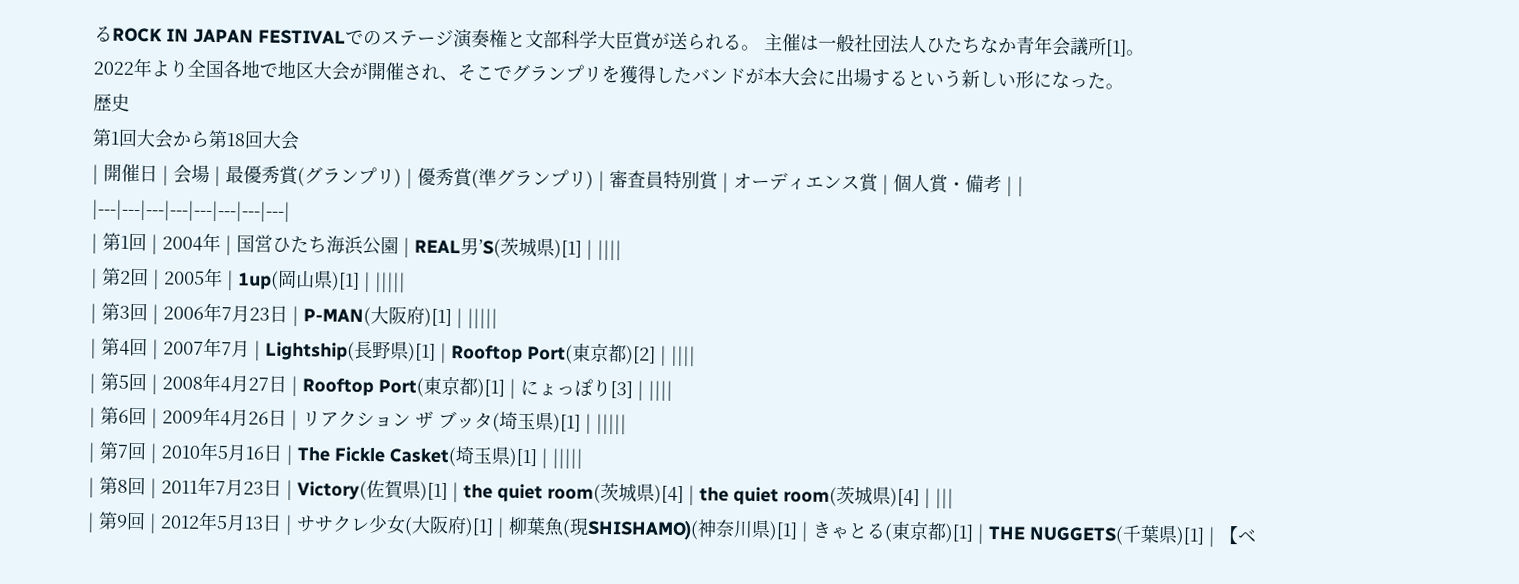るROCK IN JAPAN FESTIVALでのステージ演奏権と文部科学大臣賞が送られる。 主催は一般社団法人ひたちなか青年会議所[1]。
2022年より全国各地で地区大会が開催され、そこでグランプリを獲得したバンドが本大会に出場するという新しい形になった。
歴史
第1回大会から第18回大会
| 開催日 | 会場 | 最優秀賞(グランプリ) | 優秀賞(準グランプリ) | 審査員特別賞 | オーディエンス賞 | 個人賞・備考 | |
|---|---|---|---|---|---|---|---|
| 第1回 | 2004年 | 国営ひたち海浜公園 | REAL男’S(茨城県)[1] | ||||
| 第2回 | 2005年 | 1up(岡山県)[1] | |||||
| 第3回 | 2006年7月23日 | P-MAN(大阪府)[1] | |||||
| 第4回 | 2007年7月 | Lightship(長野県)[1] | Rooftop Port(東京都)[2] | ||||
| 第5回 | 2008年4月27日 | Rooftop Port(東京都)[1] | にょっぽり[3] | ||||
| 第6回 | 2009年4月26日 | リアクション ザ ブッタ(埼玉県)[1] | |||||
| 第7回 | 2010年5月16日 | The Fickle Casket(埼玉県)[1] | |||||
| 第8回 | 2011年7月23日 | Victory(佐賀県)[1] | the quiet room(茨城県)[4] | the quiet room(茨城県)[4] | |||
| 第9回 | 2012年5月13日 | ササクレ少女(大阪府)[1] | 柳葉魚(現SHISHAMO)(神奈川県)[1] | きゃとる(東京都)[1] | THE NUGGETS(千葉県)[1] | 【ベ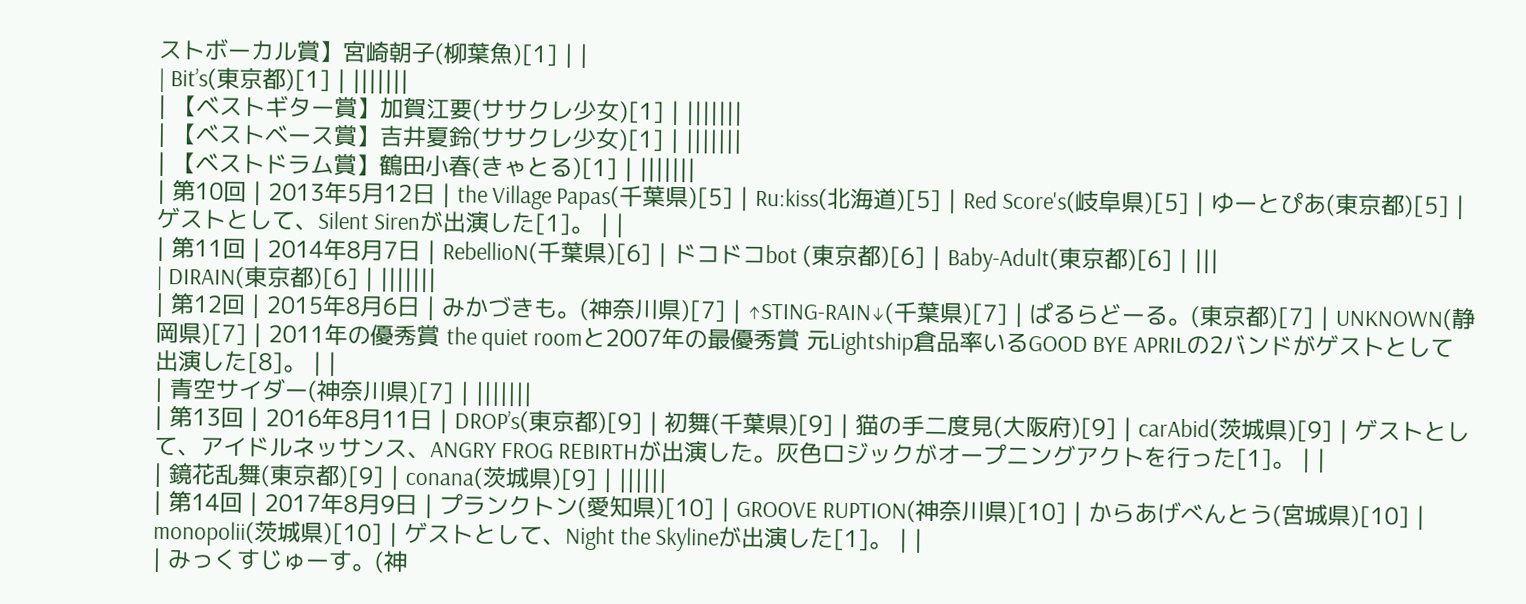ストボーカル賞】宮崎朝子(柳葉魚)[1] | |
| Bit’s(東京都)[1] | |||||||
| 【ベストギター賞】加賀江要(ササクレ少女)[1] | |||||||
| 【ベストベース賞】吉井夏鈴(ササクレ少女)[1] | |||||||
| 【ベストドラム賞】鶴田小春(きゃとる)[1] | |||||||
| 第10回 | 2013年5月12日 | the Village Papas(千葉県)[5] | Ru:kiss(北海道)[5] | Red Score's(岐阜県)[5] | ゆーとぴあ(東京都)[5] | ゲストとして、Silent Sirenが出演した[1]。 | |
| 第11回 | 2014年8月7日 | RebellioN(千葉県)[6] | ドコドコbot (東京都)[6] | Baby-Adult(東京都)[6] | |||
| DIRAIN(東京都)[6] | |||||||
| 第12回 | 2015年8月6日 | みかづきも。(神奈川県)[7] | ↑STING-RAIN↓(千葉県)[7] | ぱるらどーる。(東京都)[7] | UNKNOWN(静岡県)[7] | 2011年の優秀賞 the quiet roomと2007年の最優秀賞 元Lightship倉品率いるGOOD BYE APRILの2バンドがゲストとして出演した[8]。 | |
| 青空サイダー(神奈川県)[7] | |||||||
| 第13回 | 2016年8月11日 | DROP’s(東京都)[9] | 初舞(千葉県)[9] | 猫の手二度見(大阪府)[9] | carAbid(茨城県)[9] | ゲストとして、アイドルネッサンス、ANGRY FROG REBIRTHが出演した。灰色ロジックがオープニングアクトを行った[1]。 | |
| 鏡花乱舞(東京都)[9] | conana(茨城県)[9] | ||||||
| 第14回 | 2017年8月9日 | プランクトン(愛知県)[10] | GROOVE RUPTION(神奈川県)[10] | からあげべんとう(宮城県)[10] | monopolii(茨城県)[10] | ゲストとして、Night the Skylineが出演した[1]。 | |
| みっくすじゅーす。(神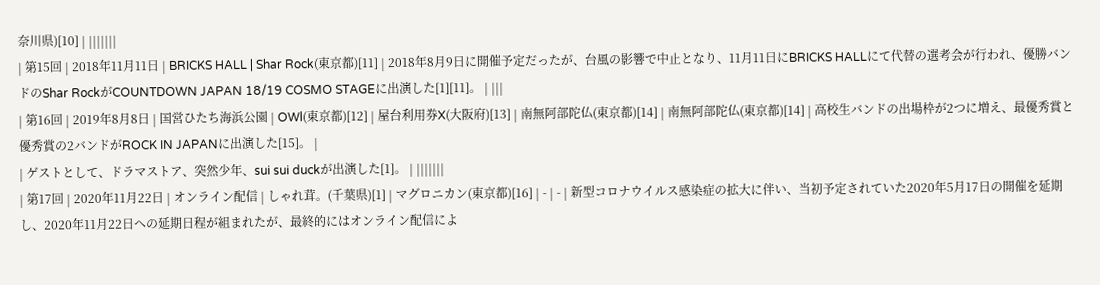奈川県)[10] | |||||||
| 第15回 | 2018年11月11日 | BRICKS HALL | Shar Rock(東京都)[11] | 2018年8月9日に開催予定だったが、台風の影響で中止となり、11月11日にBRICKS HALLにて代替の選考会が行われ、優勝バンドのShar RockがCOUNTDOWN JAPAN 18/19 COSMO STAGEに出演した[1][11]。 | |||
| 第16回 | 2019年8月8日 | 国営ひたち海浜公園 | OWl(東京都)[12] | 屋台利用券X(大阪府)[13] | 南無阿部陀仏(東京都)[14] | 南無阿部陀仏(東京都)[14] | 高校生バンドの出場枠が2つに増え、最優秀賞と優秀賞の2バンドがROCK IN JAPANに出演した[15]。 |
| ゲストとして、ドラマストア、突然少年、sui sui duckが出演した[1]。 | |||||||
| 第17回 | 2020年11月22日 | オンライン配信 | しゃれ茸。(千葉県)[1] | マグロニカン(東京都)[16] | - | - | 新型コロナウイルス感染症の拡大に伴い、当初予定されていた2020年5月17日の開催を延期し、2020年11月22日への延期日程が組まれたが、最終的にはオンライン配信によ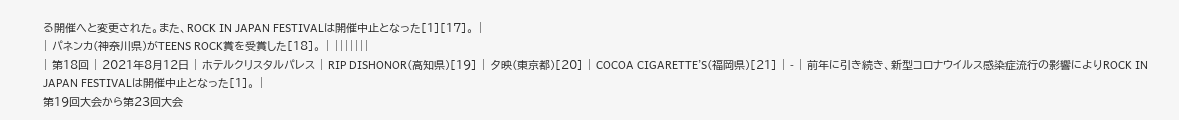る開催へと変更された。また、ROCK IN JAPAN FESTIVALは開催中止となった[1][17]。 |
| パネンカ(神奈川県)がTEENS ROCK賞を受賞した[18]。 | |||||||
| 第18回 | 2021年8月12日 | ホテルクリスタルパレス | RIP DISHONOR(高知県)[19] | 夕映(東京都)[20] | COCOA CIGARETTE’S(福岡県)[21] | - | 前年に引き続き、新型コロナウイルス感染症流行の影響によりROCK IN JAPAN FESTIVALは開催中止となった[1]。 |
第19回大会から第23回大会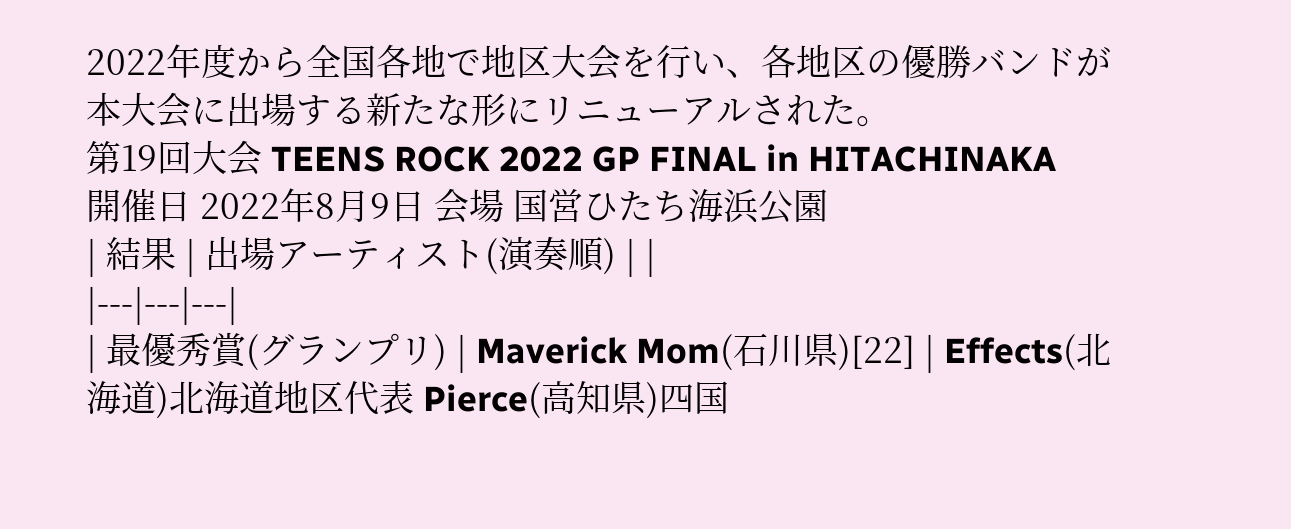2022年度から全国各地で地区大会を行い、各地区の優勝バンドが本大会に出場する新たな形にリニューアルされた。
第19回大会 TEENS ROCK 2022 GP FINAL in HITACHINAKA
開催日 2022年8月9日 会場 国営ひたち海浜公園
| 結果 | 出場アーティスト(演奏順) | |
|---|---|---|
| 最優秀賞(グランプリ) | Maverick Mom(石川県)[22] | Effects(北海道)北海道地区代表 Pierce(高知県)四国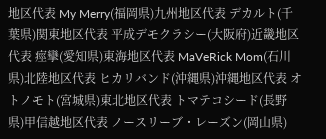地区代表 My Merry(福岡県)九州地区代表 デカルト(千葉県)関東地区代表 平成デモクラシー(大阪府)近畿地区代表 痙攣(愛知県)東海地区代表 MaVeRick Mom(石川県)北陸地区代表 ヒカリバンド(沖縄県)沖縄地区代表 オトノモト(宮城県)東北地区代表 トマテコシード(長野県)甲信越地区代表 ノースリーブ・レーズン(岡山県)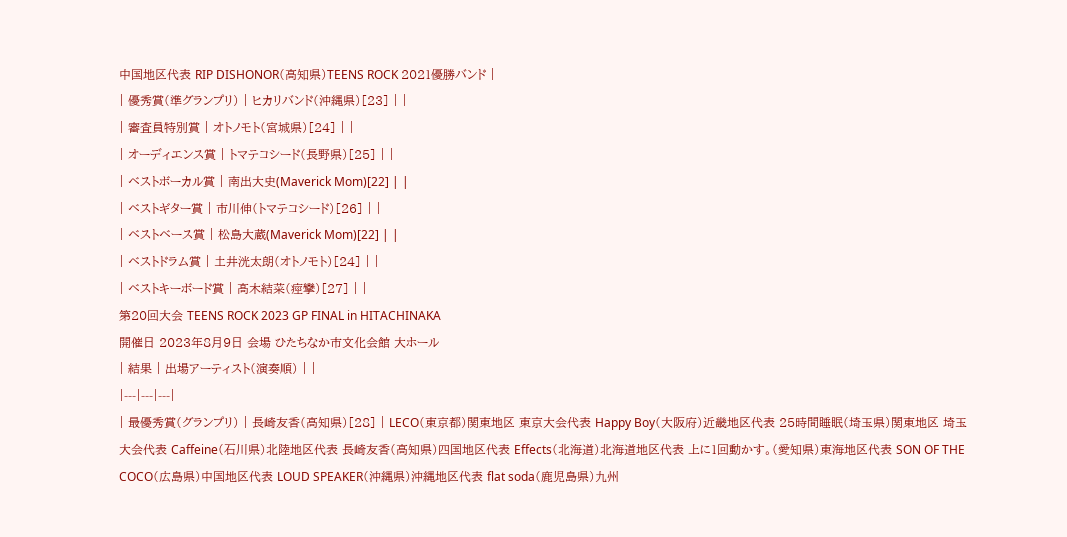中国地区代表 RIP DISHONOR(高知県)TEENS ROCK 2021優勝バンド |
| 優秀賞(準グランプリ) | ヒカリバンド(沖縄県)[23] | |
| 審査員特別賞 | オトノモト(宮城県)[24] | |
| オーディエンス賞 | トマテコシード(長野県)[25] | |
| ベストボーカル賞 | 南出大史(Maverick Mom)[22] | |
| ベストギター賞 | 市川伸(トマテコシード)[26] | |
| ベストベース賞 | 松島大蔵(Maverick Mom)[22] | |
| ベストドラム賞 | 土井洸太朗(オトノモト)[24] | |
| ベストキーボード賞 | 髙木結菜(痙攣)[27] | |
第20回大会 TEENS ROCK 2023 GP FINAL in HITACHINAKA
開催日 2023年8月9日 会場 ひたちなか市文化会館 大ホール
| 結果 | 出場アーティスト(演奏順) | |
|---|---|---|
| 最優秀賞(グランプリ) | 長崎友香(高知県)[28] | LECO(東京都)関東地区 東京大会代表 Happy Boy(大阪府)近畿地区代表 25時間睡眠(埼玉県)関東地区 埼玉大会代表 Caffeine(石川県)北陸地区代表 長崎友香(高知県)四国地区代表 Effects(北海道)北海道地区代表 上に1回動かす。(愛知県)東海地区代表 SON OF THE COCO(広島県)中国地区代表 LOUD SPEAKER(沖縄県)沖縄地区代表 flat soda(鹿児島県)九州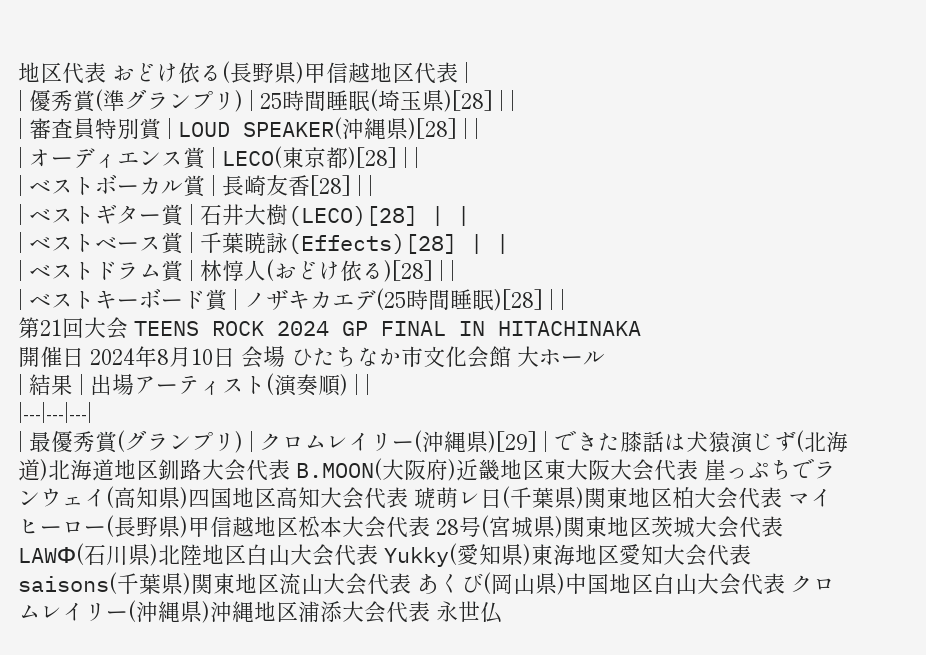地区代表 おどけ依る(長野県)甲信越地区代表 |
| 優秀賞(準グランプリ) | 25時間睡眠(埼玉県)[28] | |
| 審査員特別賞 | LOUD SPEAKER(沖縄県)[28] | |
| オーディエンス賞 | LECO(東京都)[28] | |
| ベストボーカル賞 | 長崎友香[28] | |
| ベストギター賞 | 石井大樹(LECO)[28] | |
| ベストベース賞 | 千葉暁詠(Effects)[28] | |
| ベストドラム賞 | 林惇人(おどけ依る)[28] | |
| ベストキーボード賞 | ノザキカエデ(25時間睡眠)[28] | |
第21回大会 TEENS ROCK 2024 GP FINAL IN HITACHINAKA
開催日 2024年8月10日 会場 ひたちなか市文化会館 大ホール
| 結果 | 出場アーティスト(演奏順) | |
|---|---|---|
| 最優秀賞(グランプリ) | クロムレイリー(沖縄県)[29] | できた膝話は犬猿演じず(北海道)北海道地区釧路大会代表 B.MOON(大阪府)近畿地区東大阪大会代表 崖っぷちでランウェイ(高知県)四国地区高知大会代表 琥萌レ日(千葉県)関東地区柏大会代表 マイヒーロー(長野県)甲信越地区松本大会代表 28号(宮城県)関東地区茨城大会代表 LAWΦ(石川県)北陸地区白山大会代表 Yukky(愛知県)東海地区愛知大会代表 saisons(千葉県)関東地区流山大会代表 あくび(岡山県)中国地区白山大会代表 クロムレイリー(沖縄県)沖縄地区浦添大会代表 永世仏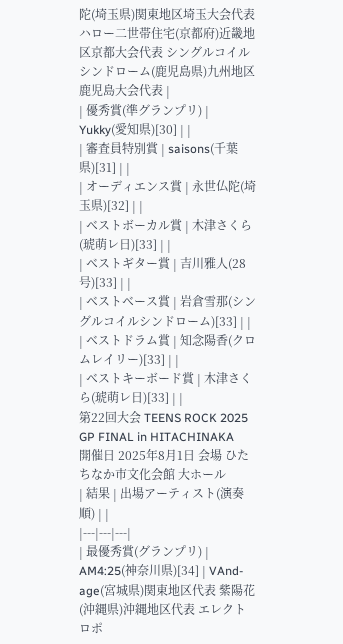陀(埼玉県)関東地区埼玉大会代表 ハロー二世帯住宅(京都府)近畿地区京都大会代表 シングルコイルシンドローム(鹿児島県)九州地区鹿児島大会代表 |
| 優秀賞(準グランプリ) | Yukky(愛知県)[30] | |
| 審査員特別賞 | saisons(千葉県)[31] | |
| オーディエンス賞 | 永世仏陀(埼玉県)[32] | |
| ベストボーカル賞 | 木津さくら(琥萌レ日)[33] | |
| ベストギター賞 | 吉川雅人(28号)[33] | |
| ベストベース賞 | 岩倉雪那(シングルコイルシンドローム)[33] | |
| ベストドラム賞 | 知念陽香(クロムレイリー)[33] | |
| ベストキーボード賞 | 木津さくら(琥萌レ日)[33] | |
第22回大会 TEENS ROCK 2025 GP FINAL in HITACHINAKA
開催日 2025年8月1日 会場 ひたちなか市文化会館 大ホール
| 結果 | 出場アーティスト(演奏順) | |
|---|---|---|
| 最優秀賞(グランプリ) | AM4:25(神奈川県)[34] | VAnd-age(宮城県)関東地区代表 紫陽花(沖縄県)沖縄地区代表 エレクトロポ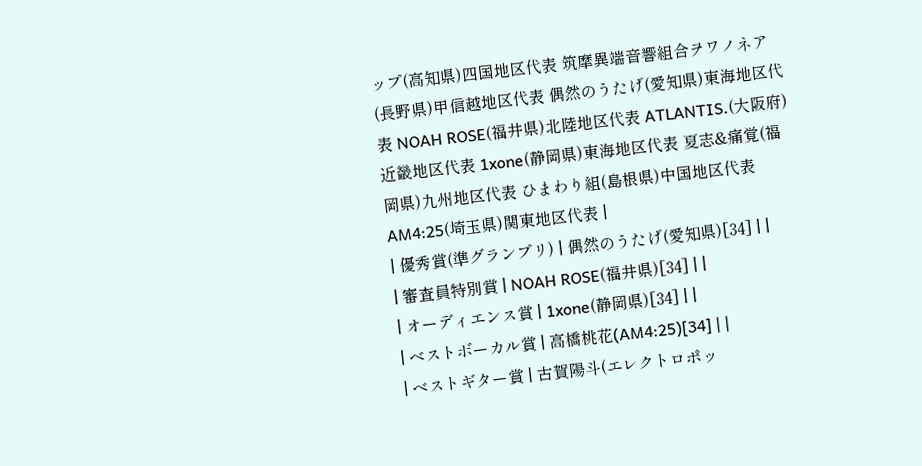ップ(高知県)四国地区代表 筑摩異端音響組合ヲワノネア(長野県)甲信越地区代表 偶然のうたげ(愛知県)東海地区代表 NOAH ROSE(福井県)北陸地区代表 ATLANTIS.(大阪府)近畿地区代表 1xone(静岡県)東海地区代表 夏志&痛覚(福岡県)九州地区代表 ひまわり組(島根県)中国地区代表 AM4:25(埼玉県)関東地区代表 |
| 優秀賞(準グランプリ) | 偶然のうたげ(愛知県)[34] | |
| 審査員特別賞 | NOAH ROSE(福井県)[34] | |
| オーディエンス賞 | 1xone(静岡県)[34] | |
| ベストボーカル賞 | 高橋桃花(AM4:25)[34] | |
| ベストギター賞 | 古賀陽斗(エレクトロポッ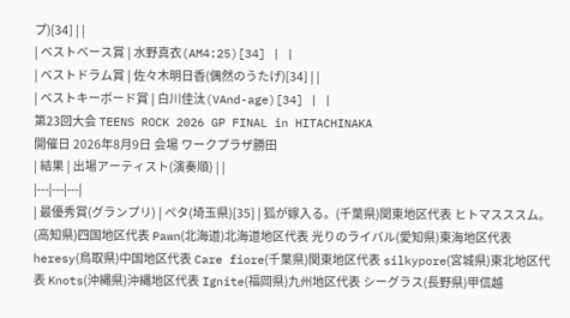プ)[34] | |
| ベストベース賞 | 水野真衣(AM4:25)[34] | |
| ベストドラム賞 | 佐々木明日香(偶然のうたげ)[34] | |
| ベストキーボード賞 | 白川佳汰(VAnd-age)[34] | |
第23回大会 TEENS ROCK 2026 GP FINAL in HITACHINAKA
開催日 2026年8月9日 会場 ワークプラザ勝田
| 結果 | 出場アーティスト(演奏順) | |
|---|---|---|
| 最優秀賞(グランプリ) | ペタ(埼玉県)[35] | 狐が嫁入る。(千葉県)関東地区代表 ヒトマスススム。(高知県)四国地区代表 Pawn(北海道)北海道地区代表 光りのライバル(愛知県)東海地区代表 heresy(鳥取県)中国地区代表 Care fiore(千葉県)関東地区代表 silkypore(宮城県)東北地区代表 Knots(沖縄県)沖縄地区代表 Ignite(福岡県)九州地区代表 シーグラス(長野県)甲信越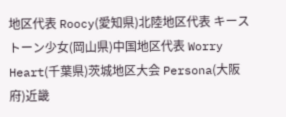地区代表 Roocy(愛知県)北陸地区代表 キーストーン少女(岡山県)中国地区代表 Worry Heart(千葉県)茨城地区大会 Persona(大阪府)近畿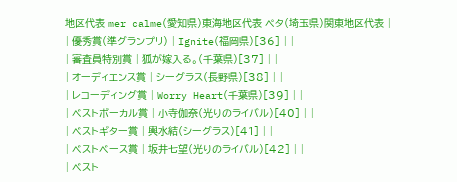地区代表 mer calme(愛知県)東海地区代表 ペタ(埼玉県)関東地区代表 |
| 優秀賞(準グランプリ) | Ignite(福岡県)[36] | |
| 審査員特別賞 | 狐が嫁入る。(千葉県)[37] | |
| オーディエンス賞 | シーグラス(長野県)[38] | |
| レコーディング賞 | Worry Heart(千葉県)[39] | |
| ベストボーカル賞 | 小寺伽奈(光りのライバル)[40] | |
| ベストギター賞 | 輿水結(シーグラス)[41] | |
| ベストベース賞 | 坂井七望(光りのライバル)[42] | |
| ベスト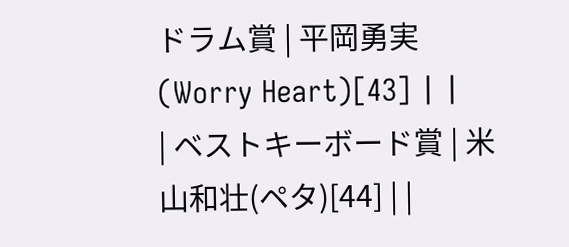ドラム賞 | 平岡勇実(Worry Heart)[43] | |
| ベストキーボード賞 | 米山和壮(ペタ)[44] | |